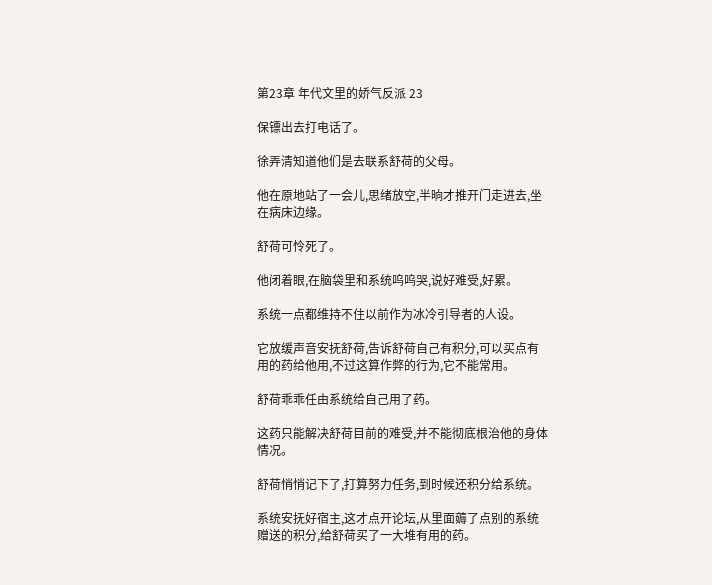第23章 年代文里的娇气反派 23

保镖出去打电话了。

徐弄清知道他们是去联系舒荷的父母。

他在原地站了一会儿,思绪放空,半晌才推开门走进去,坐在病床边缘。

舒荷可怜死了。

他闭着眼,在脑袋里和系统呜呜哭,说好难受,好累。

系统一点都维持不住以前作为冰冷引导者的人设。

它放缓声音安抚舒荷,告诉舒荷自己有积分,可以买点有用的药给他用,不过这算作弊的行为,它不能常用。

舒荷乖乖任由系统给自己用了药。

这药只能解决舒荷目前的难受,并不能彻底根治他的身体情况。

舒荷悄悄记下了,打算努力任务,到时候还积分给系统。

系统安抚好宿主,这才点开论坛,从里面薅了点别的系统赠送的积分,给舒荷买了一大堆有用的药。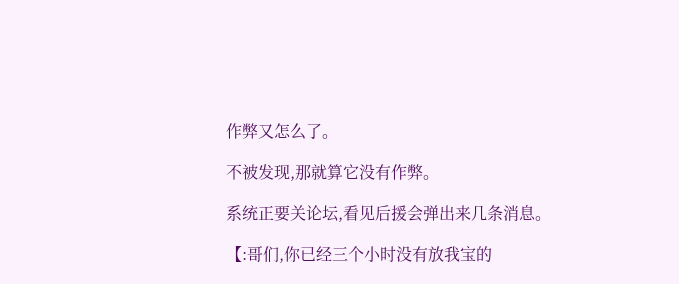作弊又怎么了。

不被发现,那就算它没有作弊。

系统正要关论坛,看见后援会弹出来几条消息。

【:哥们,你已经三个小时没有放我宝的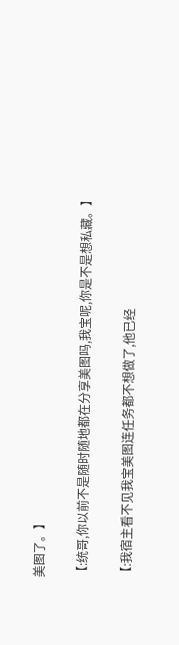美图了。】

【:统哥,你以前不是随时随地都在分享美图吗,我宝呢,你是不是想私藏。】

【:我宿主看不见我宝美图连任务都不想做了,他已经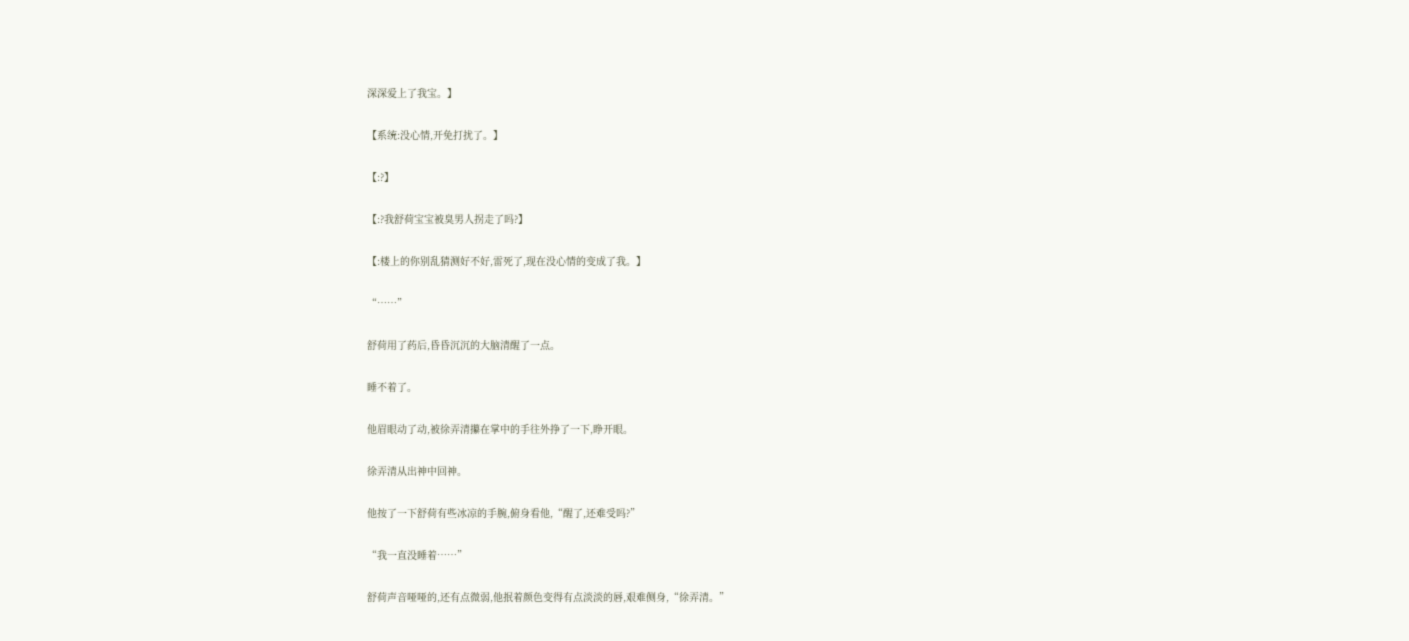深深爱上了我宝。】

【系统:没心情,开免打扰了。】

【:?】

【:?我舒荷宝宝被臭男人拐走了吗?】

【:楼上的你别乱猜测好不好,雷死了,现在没心情的变成了我。】

“……”

舒荷用了药后,昏昏沉沉的大脑清醒了一点。

睡不着了。

他眉眼动了动,被徐弄清攥在掌中的手往外挣了一下,睁开眼。

徐弄清从出神中回神。

他按了一下舒荷有些冰凉的手腕,俯身看他,“醒了,还难受吗?”

“我一直没睡着……”

舒荷声音哑哑的,还有点微弱,他抿着颜色变得有点淡淡的唇,艰难侧身,“徐弄清。”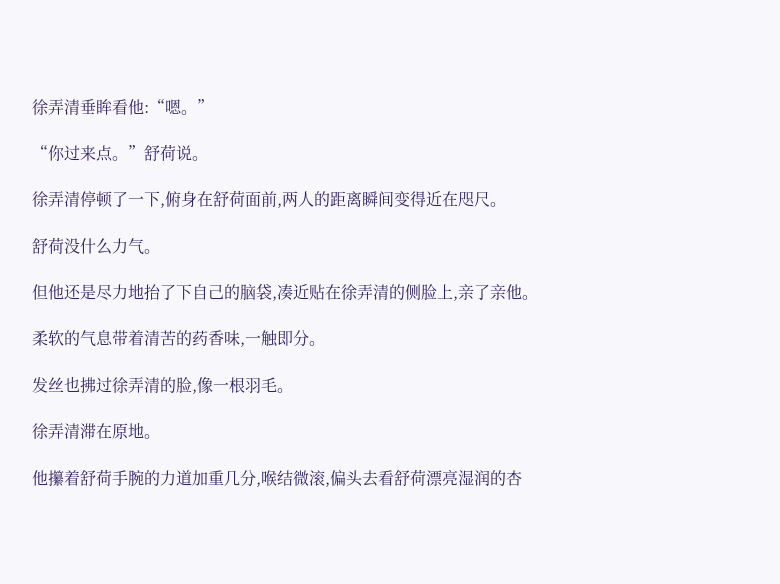徐弄清垂眸看他:“嗯。”

“你过来点。”舒荷说。

徐弄清停顿了一下,俯身在舒荷面前,两人的距离瞬间变得近在咫尺。

舒荷没什么力气。

但他还是尽力地抬了下自己的脑袋,凑近贴在徐弄清的侧脸上,亲了亲他。

柔软的气息带着清苦的药香味,一触即分。

发丝也拂过徐弄清的脸,像一根羽毛。

徐弄清滞在原地。

他攥着舒荷手腕的力道加重几分,喉结微滚,偏头去看舒荷漂亮湿润的杏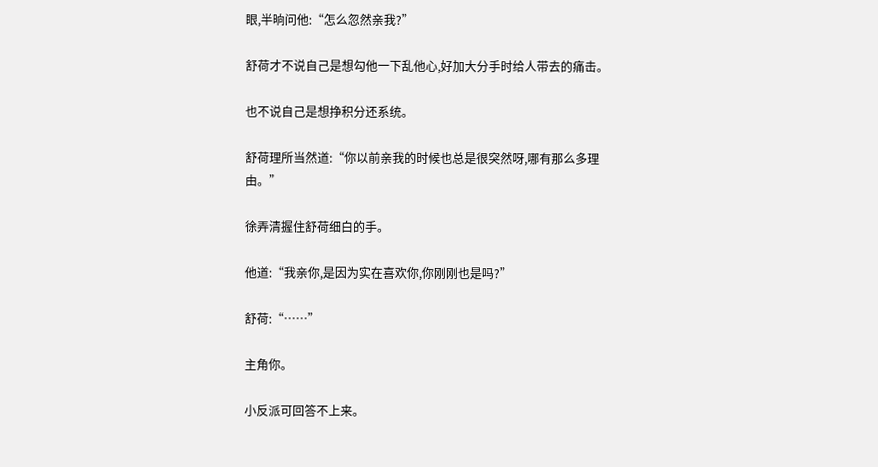眼,半晌问他:“怎么忽然亲我?”

舒荷才不说自己是想勾他一下乱他心,好加大分手时给人带去的痛击。

也不说自己是想挣积分还系统。

舒荷理所当然道:“你以前亲我的时候也总是很突然呀,哪有那么多理由。”

徐弄清握住舒荷细白的手。

他道:“我亲你,是因为实在喜欢你,你刚刚也是吗?”

舒荷:“……”

主角你。

小反派可回答不上来。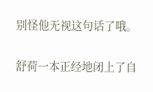别怪他无视这句话了哦。

舒荷一本正经地闭上了自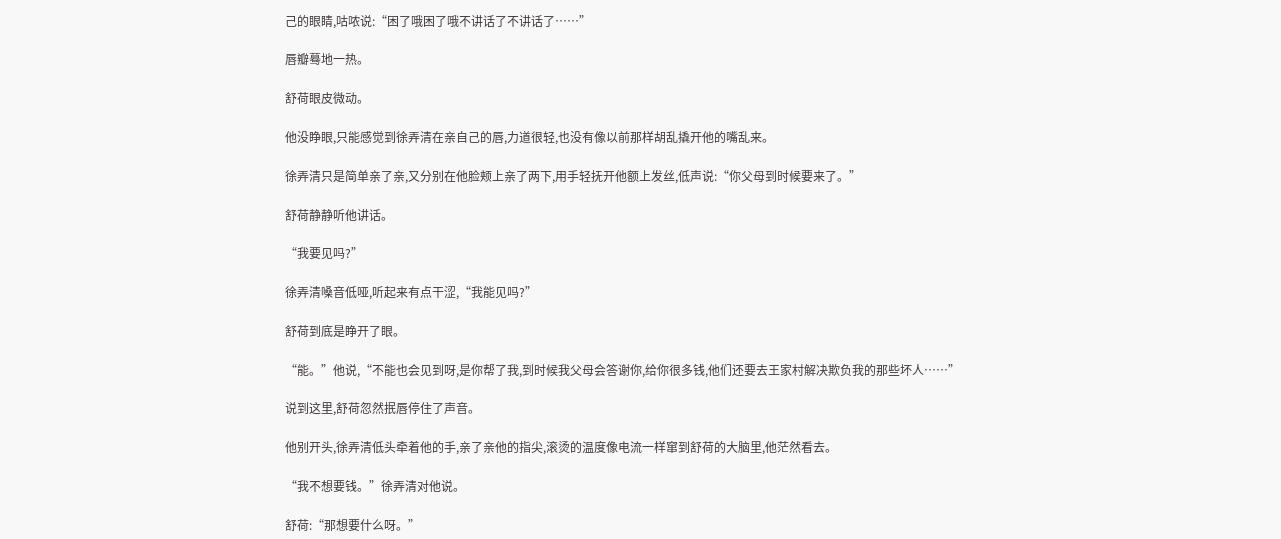己的眼睛,咕哝说:“困了哦困了哦不讲话了不讲话了……”

唇瓣蓦地一热。

舒荷眼皮微动。

他没睁眼,只能感觉到徐弄清在亲自己的唇,力道很轻,也没有像以前那样胡乱撬开他的嘴乱来。

徐弄清只是简单亲了亲,又分别在他脸颊上亲了两下,用手轻抚开他额上发丝,低声说:“你父母到时候要来了。”

舒荷静静听他讲话。

“我要见吗?”

徐弄清嗓音低哑,听起来有点干涩,“我能见吗?”

舒荷到底是睁开了眼。

“能。”他说,“不能也会见到呀,是你帮了我,到时候我父母会答谢你,给你很多钱,他们还要去王家村解决欺负我的那些坏人……”

说到这里,舒荷忽然抿唇停住了声音。

他别开头,徐弄清低头牵着他的手,亲了亲他的指尖,滚烫的温度像电流一样窜到舒荷的大脑里,他茫然看去。

“我不想要钱。”徐弄清对他说。

舒荷:“那想要什么呀。”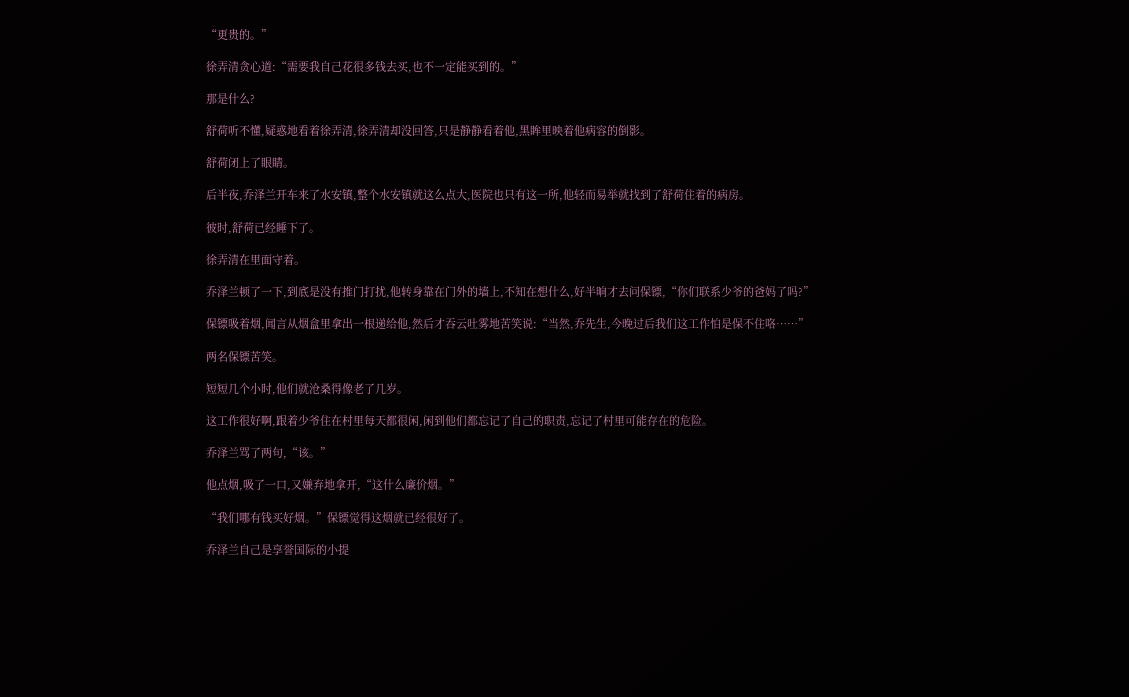“更贵的。”

徐弄清贪心道:“需要我自己花很多钱去买,也不一定能买到的。”

那是什么?

舒荷听不懂,疑惑地看着徐弄清,徐弄清却没回答,只是静静看着他,黑眸里映着他病容的倒影。

舒荷闭上了眼睛。

后半夜,乔泽兰开车来了水安镇,整个水安镇就这么点大,医院也只有这一所,他轻而易举就找到了舒荷住着的病房。

彼时,舒荷已经睡下了。

徐弄清在里面守着。

乔泽兰顿了一下,到底是没有推门打扰,他转身靠在门外的墙上,不知在想什么,好半晌才去问保镖,“你们联系少爷的爸妈了吗?”

保镖吸着烟,闻言从烟盒里拿出一根递给他,然后才吞云吐雾地苦笑说:“当然,乔先生,今晚过后我们这工作怕是保不住咯……”

两名保镖苦笑。

短短几个小时,他们就沧桑得像老了几岁。

这工作很好啊,跟着少爷住在村里每天都很闲,闲到他们都忘记了自己的职责,忘记了村里可能存在的危险。

乔泽兰骂了两句,“该。”

他点烟,吸了一口,又嫌弃地拿开,“这什么廉价烟。”

“我们哪有钱买好烟。”保镖觉得这烟就已经很好了。

乔泽兰自己是享誉国际的小提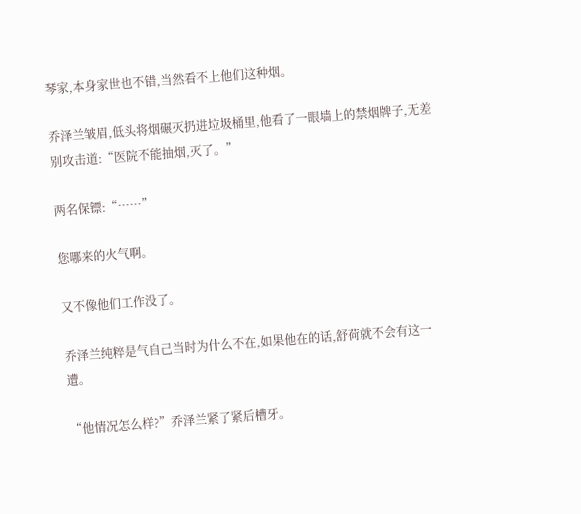琴家,本身家世也不错,当然看不上他们这种烟。

乔泽兰皱眉,低头将烟碾灭扔进垃圾桶里,他看了一眼墙上的禁烟牌子,无差别攻击道:“医院不能抽烟,灭了。”

两名保镖:“……”

您哪来的火气啊。

又不像他们工作没了。

乔泽兰纯粹是气自己当时为什么不在,如果他在的话,舒荷就不会有这一遭。

“他情况怎么样?”乔泽兰紧了紧后槽牙。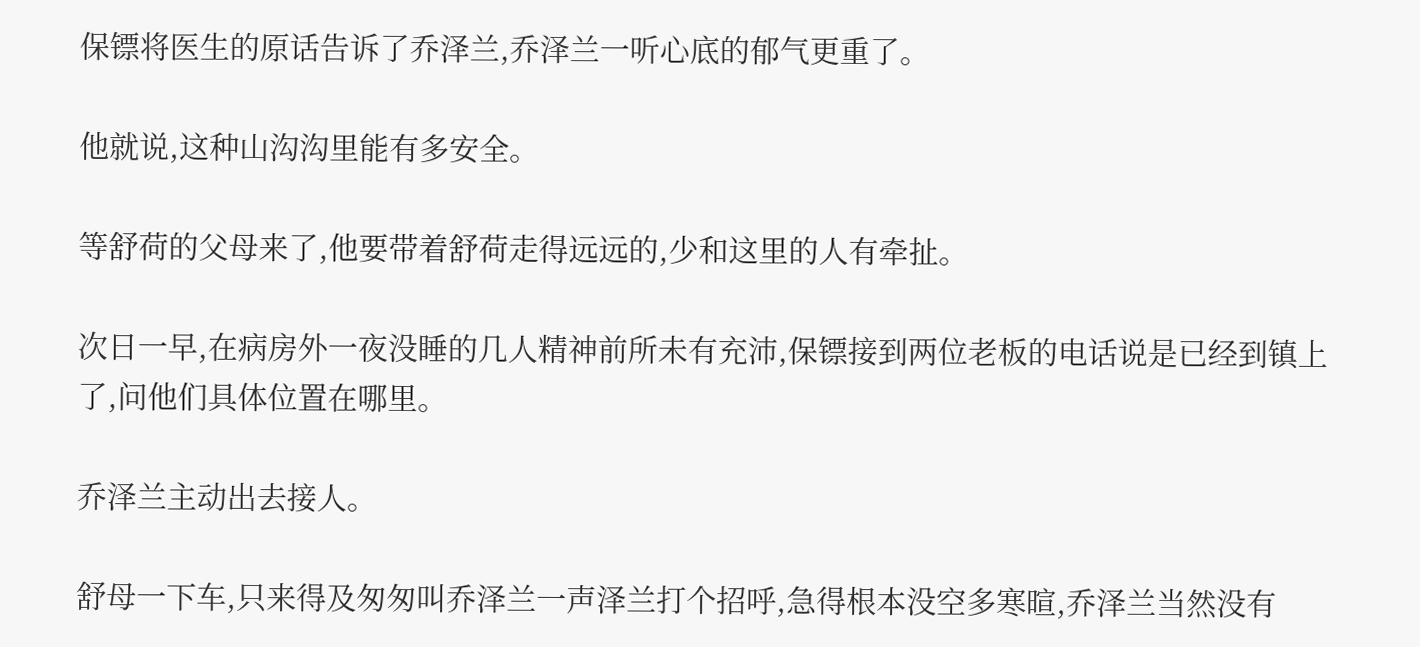保镖将医生的原话告诉了乔泽兰,乔泽兰一听心底的郁气更重了。

他就说,这种山沟沟里能有多安全。

等舒荷的父母来了,他要带着舒荷走得远远的,少和这里的人有牵扯。

次日一早,在病房外一夜没睡的几人精神前所未有充沛,保镖接到两位老板的电话说是已经到镇上了,问他们具体位置在哪里。

乔泽兰主动出去接人。

舒母一下车,只来得及匆匆叫乔泽兰一声泽兰打个招呼,急得根本没空多寒暄,乔泽兰当然没有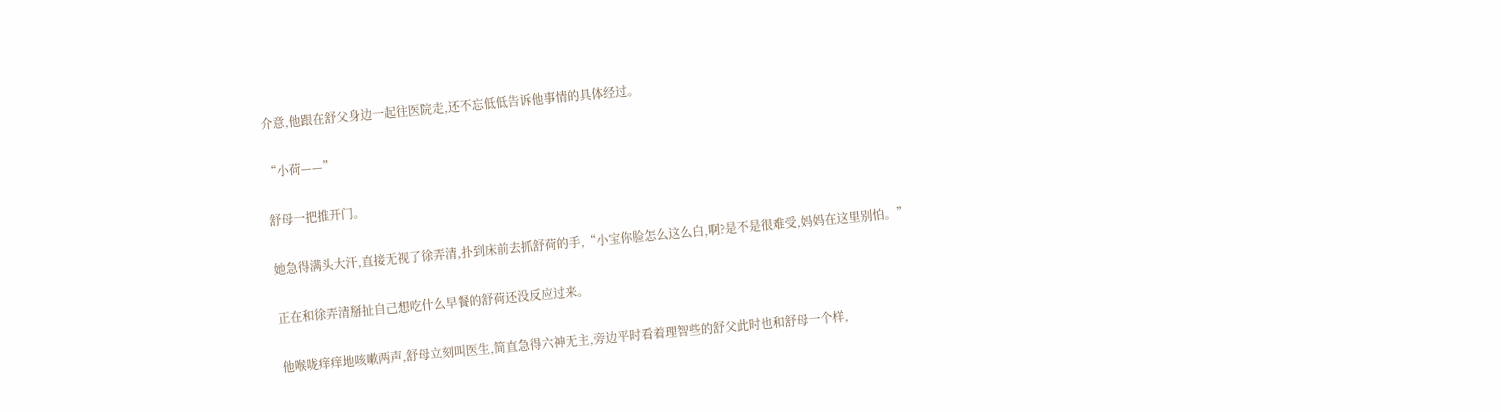介意,他跟在舒父身边一起往医院走,还不忘低低告诉他事情的具体经过。

“小荷——”

舒母一把推开门。

她急得满头大汗,直接无视了徐弄清,扑到床前去抓舒荷的手,“小宝你脸怎么这么白,啊?是不是很难受,妈妈在这里别怕。”

正在和徐弄清掰扯自己想吃什么早餐的舒荷还没反应过来。

他喉咙痒痒地咳嗽两声,舒母立刻叫医生,简直急得六神无主,旁边平时看着理智些的舒父此时也和舒母一个样,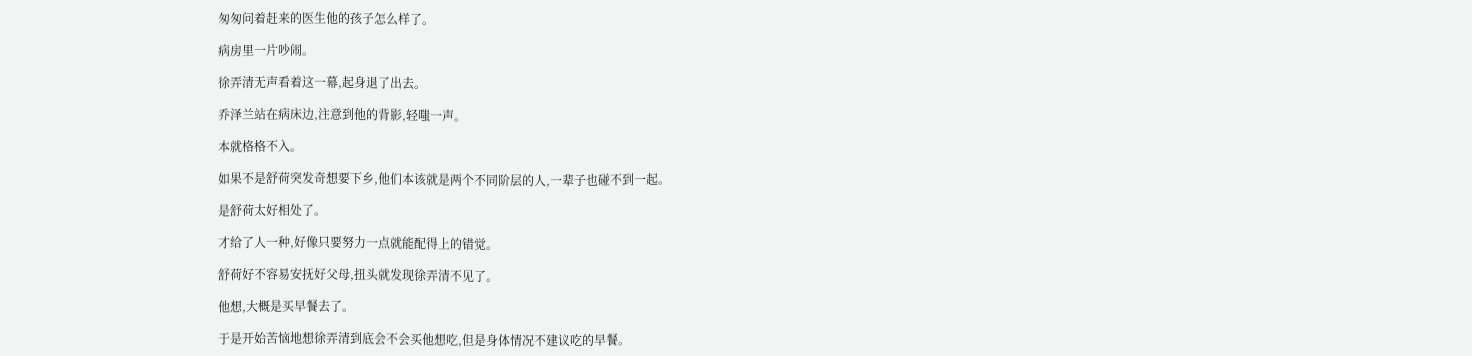匆匆问着赶来的医生他的孩子怎么样了。

病房里一片吵闹。

徐弄清无声看着这一幕,起身退了出去。

乔泽兰站在病床边,注意到他的背影,轻嗤一声。

本就格格不入。

如果不是舒荷突发奇想要下乡,他们本该就是两个不同阶层的人,一辈子也碰不到一起。

是舒荷太好相处了。

才给了人一种,好像只要努力一点就能配得上的错觉。

舒荷好不容易安抚好父母,扭头就发现徐弄清不见了。

他想,大概是买早餐去了。

于是开始苦恼地想徐弄清到底会不会买他想吃,但是身体情况不建议吃的早餐。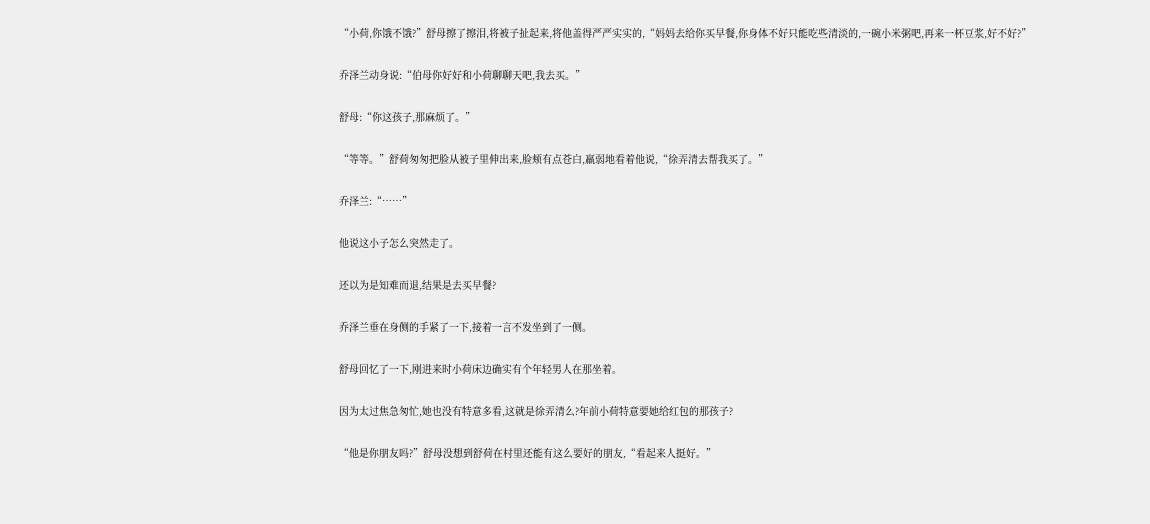“小荷,你饿不饿?”舒母擦了擦泪,将被子扯起来,将他盖得严严实实的,“妈妈去给你买早餐,你身体不好只能吃些清淡的,一碗小米粥吧,再来一杯豆浆,好不好?”

乔泽兰动身说:“伯母你好好和小荷聊聊天吧,我去买。”

舒母:“你这孩子,那麻烦了。”

“等等。”舒荷匆匆把脸从被子里伸出来,脸颊有点苍白,羸弱地看着他说,“徐弄清去帮我买了。”

乔泽兰:“……”

他说这小子怎么突然走了。

还以为是知难而退,结果是去买早餐?

乔泽兰垂在身侧的手紧了一下,接着一言不发坐到了一侧。

舒母回忆了一下,刚进来时小荷床边确实有个年轻男人在那坐着。

因为太过焦急匆忙,她也没有特意多看,这就是徐弄清么?年前小荷特意要她给红包的那孩子?

“他是你朋友吗?”舒母没想到舒荷在村里还能有这么要好的朋友,“看起来人挺好。”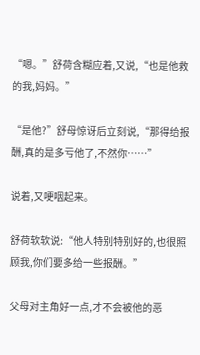“嗯。”舒荷含糊应着,又说,“也是他救的我,妈妈。”

“是他?”舒母惊讶后立刻说,“那得给报酬,真的是多亏他了,不然你……”

说着,又哽咽起来。

舒荷软软说:“他人特别特别好的,也很照顾我,你们要多给一些报酬。”

父母对主角好一点,才不会被他的恶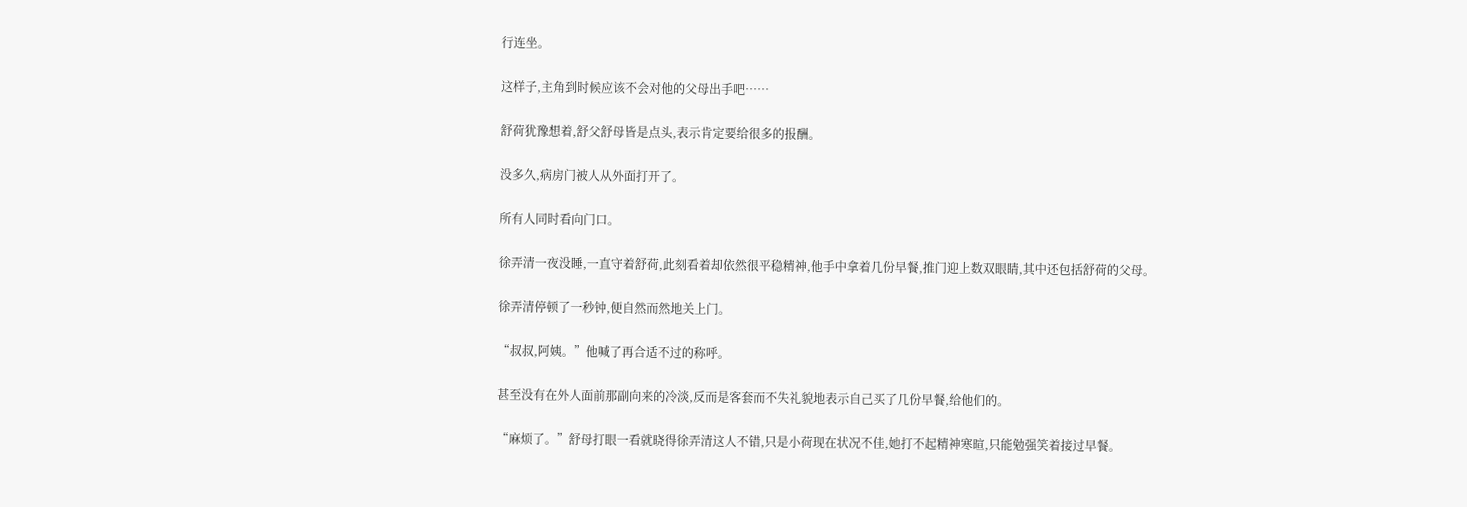行连坐。

这样子,主角到时候应该不会对他的父母出手吧……

舒荷犹豫想着,舒父舒母皆是点头,表示肯定要给很多的报酬。

没多久,病房门被人从外面打开了。

所有人同时看向门口。

徐弄清一夜没睡,一直守着舒荷,此刻看着却依然很平稳精神,他手中拿着几份早餐,推门迎上数双眼睛,其中还包括舒荷的父母。

徐弄清停顿了一秒钟,便自然而然地关上门。

“叔叔,阿姨。”他喊了再合适不过的称呼。

甚至没有在外人面前那副向来的冷淡,反而是客套而不失礼貌地表示自己买了几份早餐,给他们的。

“麻烦了。”舒母打眼一看就晓得徐弄清这人不错,只是小荷现在状况不佳,她打不起精神寒暄,只能勉强笑着接过早餐。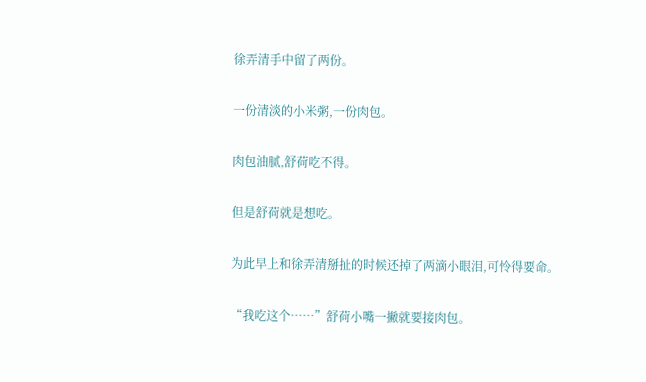徐弄清手中留了两份。

一份清淡的小米粥,一份肉包。

肉包油腻,舒荷吃不得。

但是舒荷就是想吃。

为此早上和徐弄清掰扯的时候还掉了两滴小眼泪,可怜得要命。

“我吃这个……”舒荷小嘴一撇就要接肉包。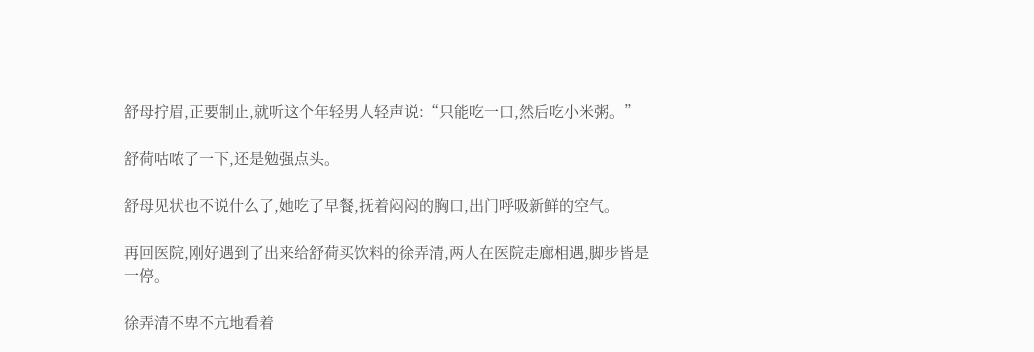舒母拧眉,正要制止,就听这个年轻男人轻声说:“只能吃一口,然后吃小米粥。”

舒荷咕哝了一下,还是勉强点头。

舒母见状也不说什么了,她吃了早餐,抚着闷闷的胸口,出门呼吸新鲜的空气。

再回医院,刚好遇到了出来给舒荷买饮料的徐弄清,两人在医院走廊相遇,脚步皆是一停。

徐弄清不卑不亢地看着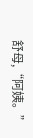舒母,“阿姨。”